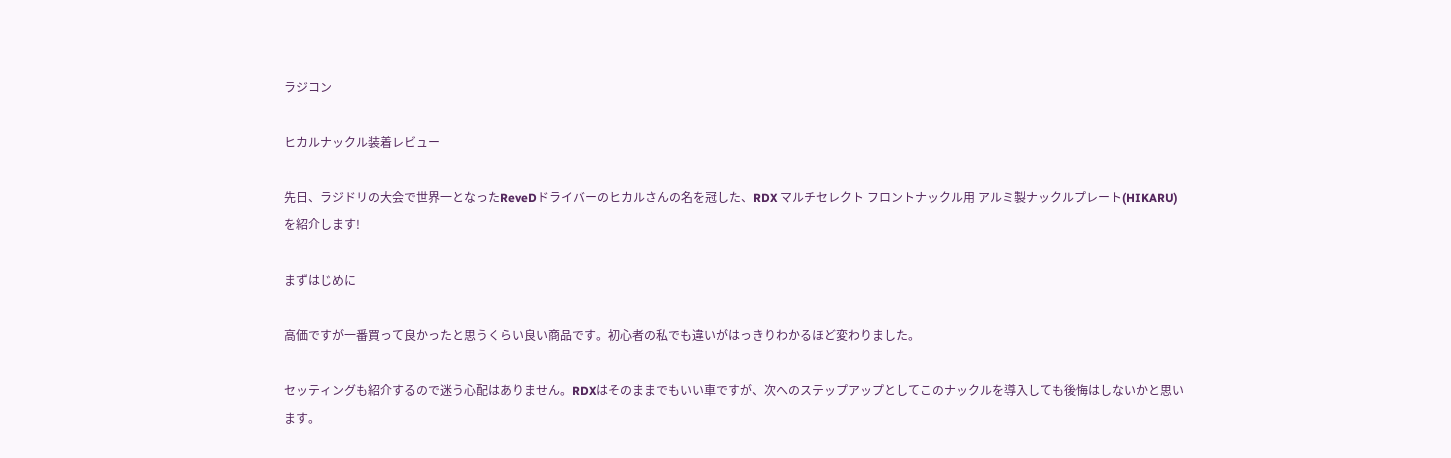ラジコン

ヒカルナックル装着レビュー

先日、ラジドリの大会で世界一となったReveDドライバーのヒカルさんの名を冠した、RDX マルチセレクト フロントナックル用 アルミ製ナックルプレート(HIKARU)を紹介します!

まずはじめに

高価ですが一番買って良かったと思うくらい良い商品です。初心者の私でも違いがはっきりわかるほど変わりました。

セッティングも紹介するので迷う心配はありません。RDXはそのままでもいい車ですが、次へのステップアップとしてこのナックルを導入しても後悔はしないかと思います。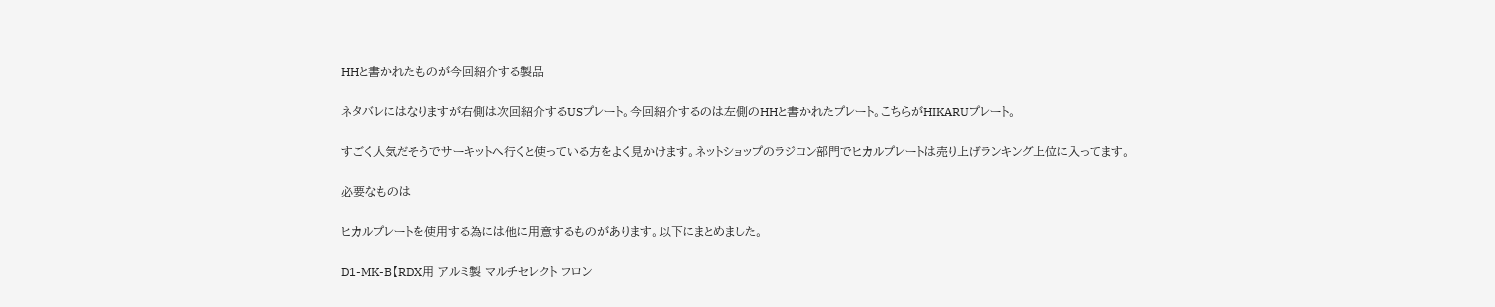HHと書かれたものが今回紹介する製品

ネタバレにはなりますが右側は次回紹介するUSプレート。今回紹介するのは左側のHHと書かれたプレート。こちらがHIKARUプレート。

すごく人気だそうでサーキットへ行くと使っている方をよく見かけます。ネットショップのラジコン部門でヒカルプレートは売り上げランキング上位に入ってます。

必要なものは

ヒカルプレートを使用する為には他に用意するものがあります。以下にまとめました。

D1-MK-B【RDX用 アルミ製 マルチセレクト フロン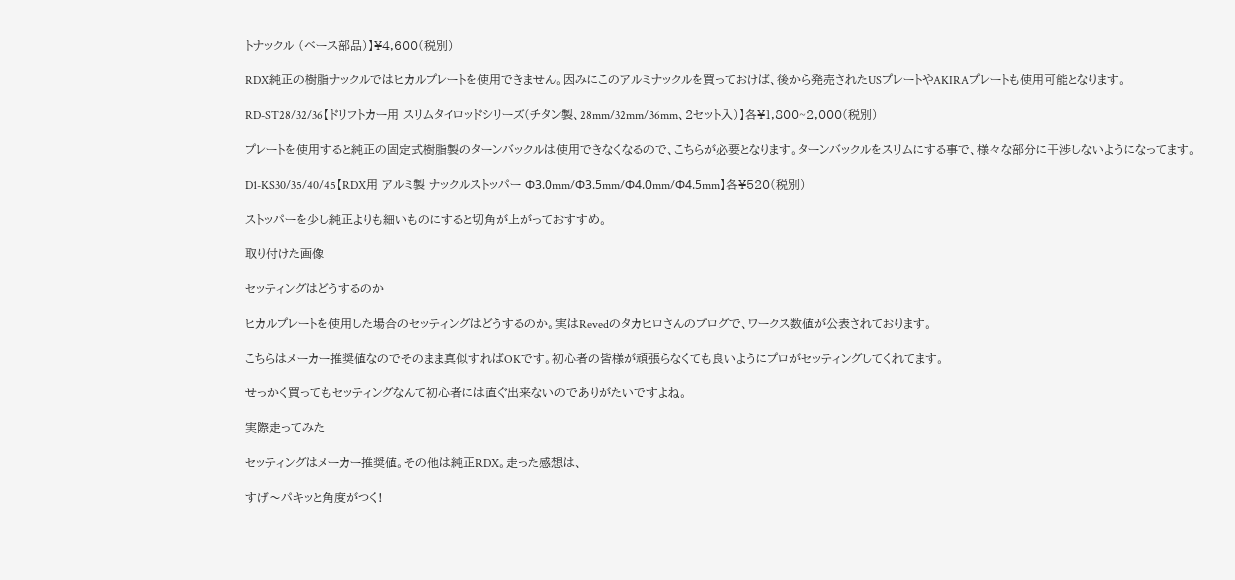トナックル (ベース部品)】¥4,600(税別)

RDX純正の樹脂ナックルではヒカルプレートを使用できません。因みにこのアルミナックルを買っておけば、後から発売されたUSプレートやAKIRAプレートも使用可能となります。

RD-ST28/32/36【ドリフトカー用 スリムタイロッドシリーズ(チタン製、28mm/32mm/36mm、2セット入)】各¥1,800~2,000(税別)

プレートを使用すると純正の固定式樹脂製のターンバックルは使用できなくなるので、こちらが必要となります。ターンバックルをスリムにする事で、様々な部分に干渉しないようになってます。

D1-KS30/35/40/45【RDX用 アルミ製 ナックルストッパー Φ3.0mm/Φ3.5mm/Φ4.0mm/Φ4.5mm】各¥520(税別)

ストッパーを少し純正よりも細いものにすると切角が上がっておすすめ。

取り付けた画像

セッティングはどうするのか

ヒカルプレートを使用した場合のセッティングはどうするのか。実はRevedのタカヒロさんのブログで、ワークス数値が公表されております。

こちらはメーカー推奨値なのでそのまま真似すればOKです。初心者の皆様が頑張らなくても良いようにプロがセッティングしてくれてます。

せっかく買ってもセッティングなんて初心者には直ぐ出来ないのでありがたいですよね。

実際走ってみた

セッティングはメーカー推奨値。その他は純正RDX。走った感想は、

すげ〜パキッと角度がつく!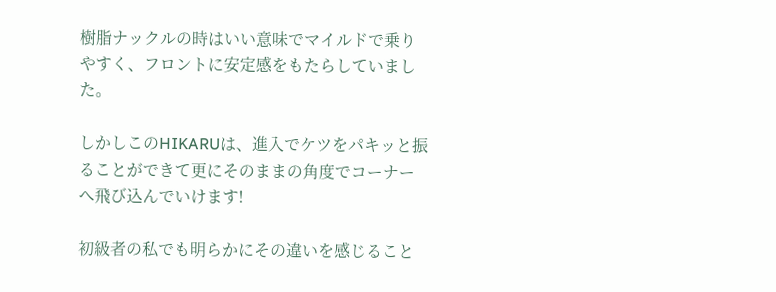樹脂ナックルの時はいい意味でマイルドで乗りやすく、フロントに安定感をもたらしていました。

しかしこのHIKARUは、進入でケツをパキッと振ることができて更にそのままの角度でコーナーへ飛び込んでいけます!

初級者の私でも明らかにその違いを感じること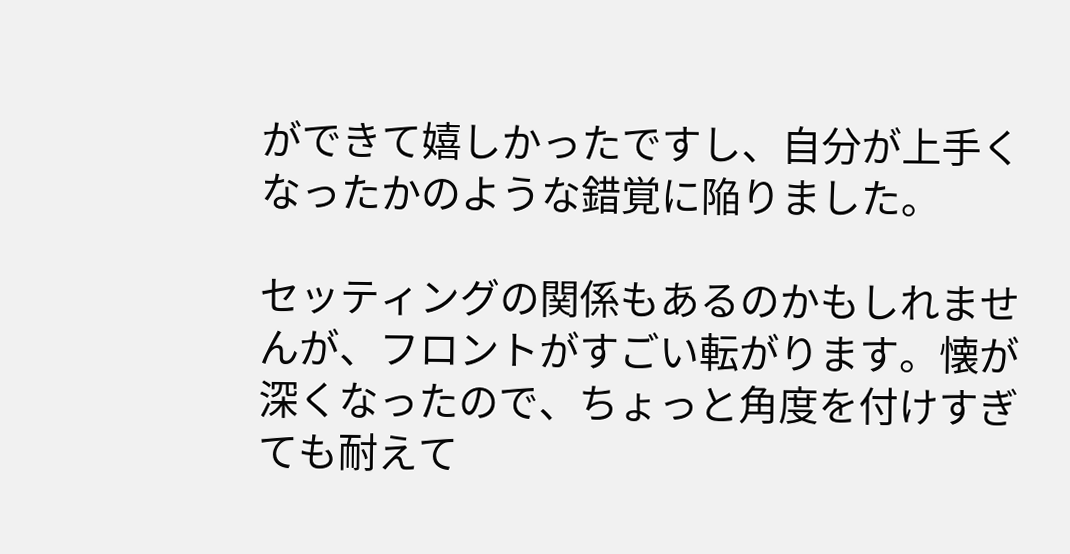ができて嬉しかったですし、自分が上手くなったかのような錯覚に陥りました。

セッティングの関係もあるのかもしれませんが、フロントがすごい転がります。懐が深くなったので、ちょっと角度を付けすぎても耐えて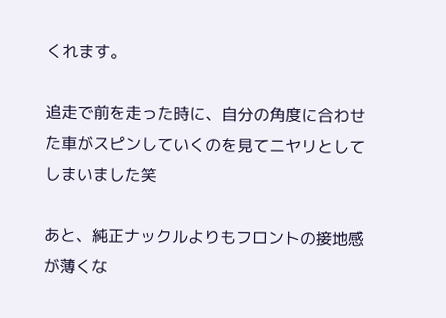くれます。

追走で前を走った時に、自分の角度に合わせた車がスピンしていくのを見てニヤリとしてしまいました笑

あと、純正ナックルよりもフロントの接地感が薄くな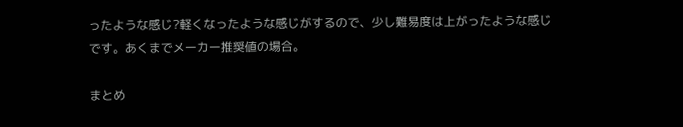ったような感じ?軽くなったような感じがするので、少し難易度は上がったような感じです。あくまでメーカー推奨値の場合。

まとめ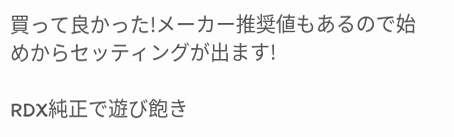買って良かった!メーカー推奨値もあるので始めからセッティングが出ます!

RDX純正で遊び飽き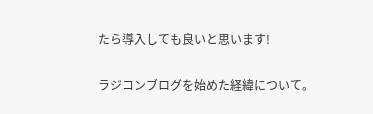たら導入しても良いと思います!

ラジコンブログを始めた経緯について。